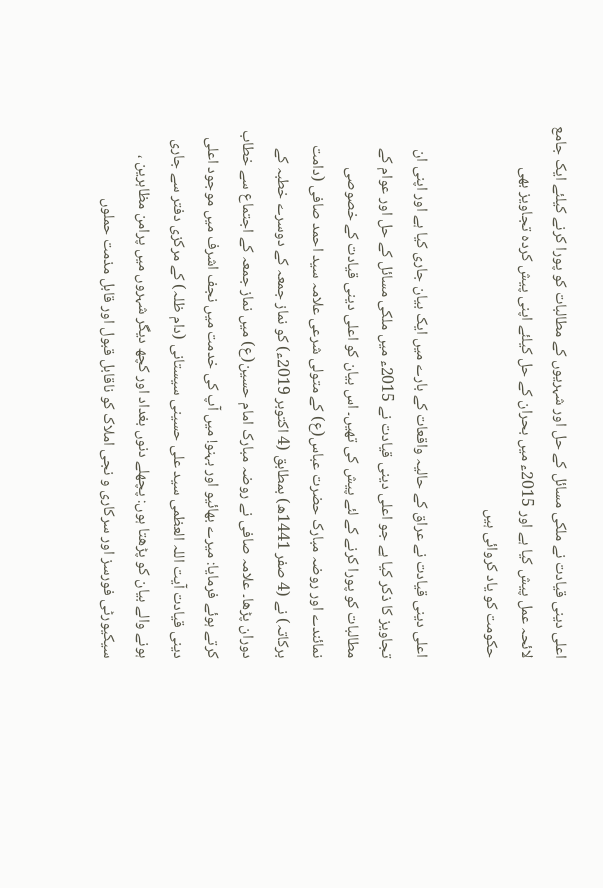اعلی دینی قیادت نے ملکی مسائل کے حل اور شہریوں کے مطالبات کو پورا کرنے کیلئے ایک جامع لائحہ عمل پیش کیا ہے اور 2015ء میں بحران کے حل کیلئے اپنی پیش کردہ تجاویز بھی حکومت کو یاد کروائی ہیں

اعلی دینی قیادت نے عراق کے حالیہ واقعات کے بارے میں ایک بیان جاری کیا ہے اور اپنی ان تجاویز کا ذکر کیا ہے جو اعلی دینی قیادت نے 2015ء میں ملکی مسائل کے حل اور عوام کے مطالبات کو پورا کرنے کے لئے پیش کی تھیں۔ اس بیان کو اعلی دینی قیادت کے خصوصی نمائندے اور روضہ مبارک حضرت عباس(ع) کے متولی شرعی علامہ سید احمد صافی (دامت برکاتہ) نے (4 صفر 1441ھ) بمطابق (4 اکتوبر 2019ء) کو نماز جمعہ کے دوسرے خطبہ کے دوران پڑھا۔ علامہ صافی نے روضہ مبارک امام حسین(ع) میں نماز جمعہ کے اجتماع سے خطاب کرتے ہوئے فرمایا: میرے بھائیو اور بہنو! میں آپ کی خدمت میں نجف اشرف میں موجود اعلی دینی قیادت آیت اللہ العظمی سید علی حسینی سیستانی (دام ظلہ) کے مرکزی دفتر سے جاری ہونے والے بیان کو پڑھتا ہوں: پچھلے دنوں بغداد اور کچھ دیگر شہروں میں پرامن مظاہرین ، سیکیورٹی فورسز اور سرکاری و نجی املاک کو ناقابل قبول اور قابل مذمت حملوں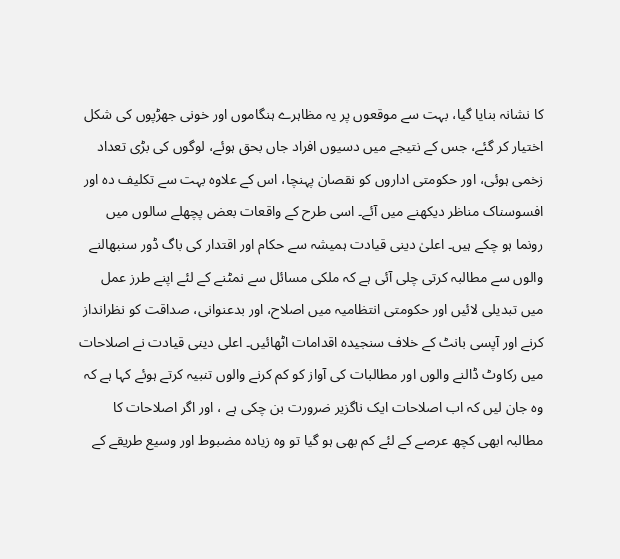کا نشانہ بنایا گیا، بہت سے موقعوں پر یہ مظاہرے ہنگاموں اور خونی جھڑپوں کی شکل اختیار کر گئے، جس کے نتیجے میں دسیوں افراد جاں بحق ہوئے، لوگوں کی بڑی تعداد زخمی ہوئی، اور حکومتی اداروں کو نقصان پہنچا، اس کے علاوہ بہت سے تکلیف دہ اور افسوسناک مناظر دیکھنے میں آئے۔ اسی طرح کے واقعات بعض پچھلے سالوں میں رونما ہو چکے ہیں۔ اعلیٰ دینی قیادت ہمیشہ سے حکام اور اقتدار کی باگ ڈور سنبھالنے والوں سے مطالبہ کرتی چلی آئی ہے کہ ملکی مسائل سے نمٹنے کے لئے اپنے طرز عمل میں تبدیلی لائیں اور حکومتی انتظامیہ میں اصلاح، اور بدعنوانی، صداقت کو نظرانداز کرنے اور آپسی بانٹ کے خلاف سنجیدہ اقدامات اٹھائیں۔ اعلی دینی قیادت نے اصلاحات میں رکاوٹ ڈالنے والوں اور مطالبات کی آواز کو کم کرنے والوں تنبیہ کرتے ہوئے کہا ہے کہ وہ جان لیں کہ اب اصلاحات ایک ناگزیر ضرورت بن چکی ہے ، اور اگر اصلاحات کا مطالبہ ابھی کچھ عرصے کے لئے کم بھی ہو گیا تو وہ زیادہ مضبوط اور وسیع طریقے کے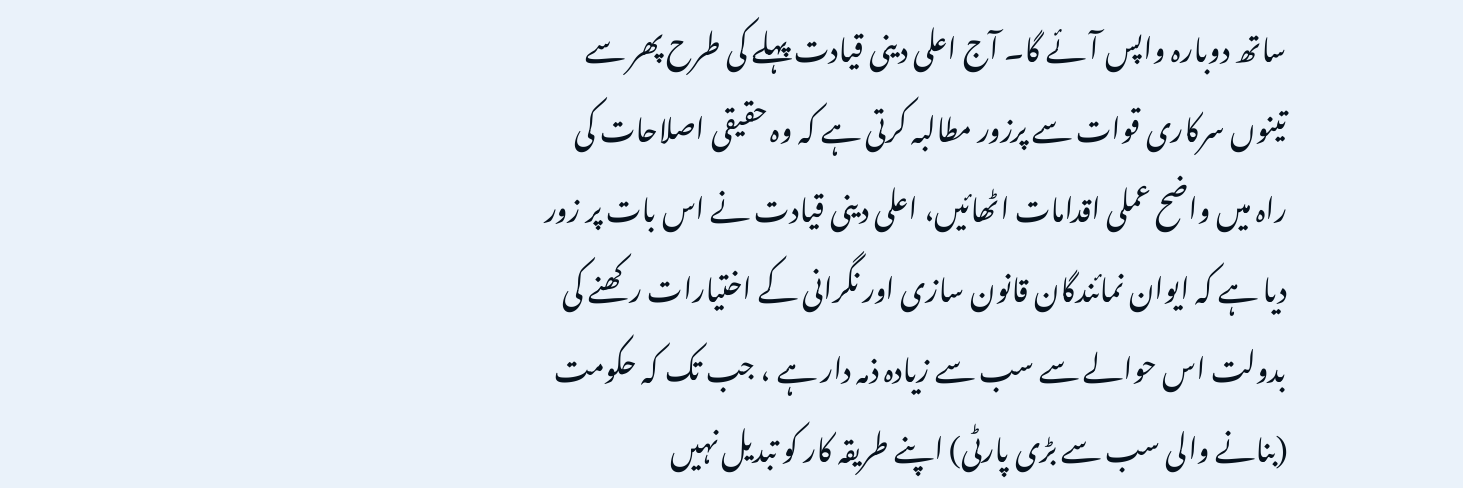ساتھ دوبارہ واپس آئے گا۔ آج اعلی دینی قیادت پہلے کی طرح پھر سے تینوں سرکاری قوات سے پرزور مطالبہ کرتی ہے کہ وہ حقیقی اصلاحات کی راہ میں واضح عملی اقدامات اٹھائیں، اعلی دینی قیادت نے اس بات پر زور دیا ہے کہ ایوان نمائندگان قانون سازی اور نگرانی کے اختیارات رکھنے کی بدولت اس حوالے سے سب سے زیادہ ذمہ دار ہے ، جب تک کہ حکومت (بنانے والی سب سے بڑی پارٹی) اپنے طریقہ کار کو تبدیل نہیں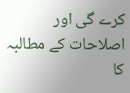کرے گی اور اصلاحات کے مطالبہ کا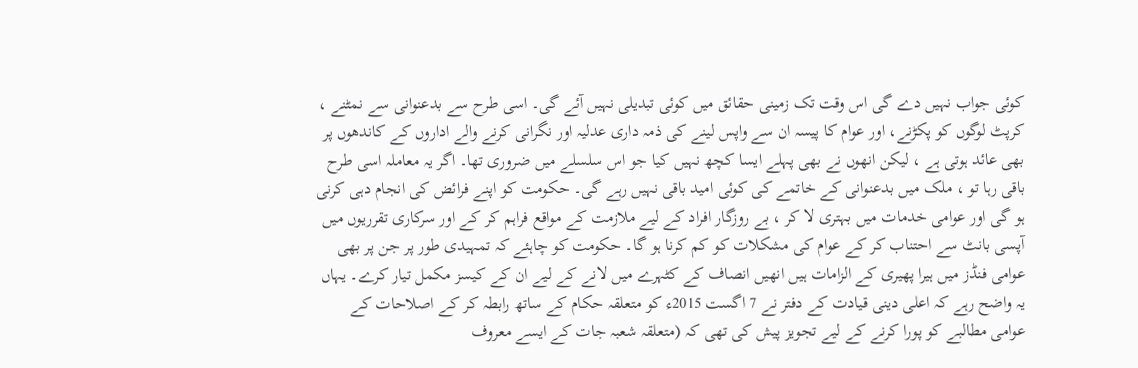کوئی جواب نہیں دے گی اس وقت تک زمینی حقائق میں کوئی تبدیلی نہیں آئے گی۔ اسی طرح سے بدعنوانی سے نمٹنے ، کرپٹ لوگوں کو پکڑنے، اور عوام کا پیسہ ان سے واپس لینے کی ذمہ داری عدلیہ اور نگرانی کرنے والے اداروں کے کاندھوں پر بھی عائد ہوتی ہے ، لیکن انھوں نے بھی پہلے ایسا کچھ نہیں کیا جو اس سلسلے میں ضروری تھا۔ اگر یہ معاملہ اسی طرح باقی رہا تو ، ملک میں بدعنوانی کے خاتمے کی کوئی امید باقی نہیں رہے گی۔ حکومت کو اپنے فرائض کی انجام دہی کرنی ہو گی اور عوامی خدمات میں بہتری لا کر ، بے روزگار افراد کے لیے ملازمت کے مواقع فراہم کر کے اور سرکاری تقرریوں میں آپسی بانٹ سے احتناب کر کے عوام کی مشکلات کو کم کرنا ہو گا۔ حکومت کو چاہئے کہ تمہیدی طور پر جن پر بھی عوامی فنڈز میں ہیرا پھیری کے الزامات ہیں انھیں انصاف کے کٹہرے میں لانے کے لیے ان کے کیسز مکمل تیار کرے۔ یہاں یہ واضح رہے کہ اعلی دینی قیادت کے دفتر نے 7 اگست 2015ء کو متعلقہ حکام کے ساتھ رابطہ کر کے اصلاحات کے عوامی مطالبے کو پورا کرنے کے لیے تجویز پیش کی تھی کہ (متعلقہ شعبہ جات کے ایسے معروف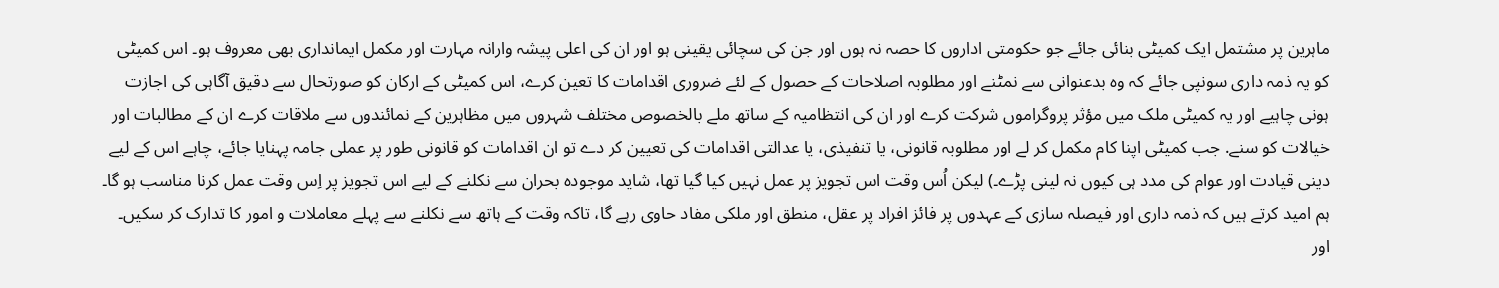ماہرین پر مشتمل ایک کمیٹی بنائی جائے جو حکومتی اداروں کا حصہ نہ ہوں اور جن کی سچائی یقینی ہو اور ان کی اعلی پیشہ وارانہ مہارت اور مکمل ایمانداری بھی معروف ہو۔ اس کمیٹی کو یہ ذمہ داری سونپی جائے کہ وہ بدعنوانی سے نمٹنے اور مطلوبہ اصلاحات کے حصول کے لئے ضروری اقدامات کا تعین کرے، اس کمیٹی کے ارکان کو صورتحال سے دقیق آگاہی کی اجازت ہونی چاہیے اور یہ کمیٹی ملک میں مؤثر پروگراموں شرکت کرے اور ان کی انتظامیہ کے ساتھ ملے بالخصوص مختلف شہروں میں مظاہرین کے نمائندوں سے ملاقات کرے ان کے مطالبات اور خیالات کو سنے. جب کمیٹی اپنا کام مکمل کر لے اور مطلوبہ قانونی، یا تنفیذی، یا عدالتی اقدامات کی تعیین کر دے تو ان اقدامات کو قانونی طور پر عملی جامہ پہنایا جائے، چاہے اس کے لیے دینی قیادت اور عوام کی مدد ہی کیوں نہ لینی پڑے۔) لیکن اُس وقت اس تجویز پر عمل نہیں کیا گیا تھا، شاید موجودہ بحران سے نکلنے کے لیے اس تجویز پر اِس وقت عمل کرنا مناسب ہو گا۔ ہم امید کرتے ہیں کہ ذمہ داری اور فیصلہ سازی کے عہدوں پر فائز افراد پر عقل، منطق اور ملکی مفاد حاوی رہے گا، تاکہ وقت کے ہاتھ سے نکلنے سے پہلے معاملات و امور کا تدارک کر سکیں۔ اور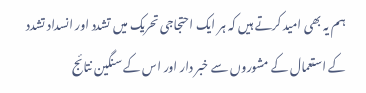ہم یہ بھی امید کرتے ہیں کہ ہر ایک احتجاجی تحریک میں تشدد اور انسداد تشدد کے استعمال کے مشوروں سے خبر دار اور اس کے سنگین نتائج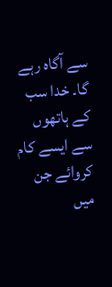سے آگاہ رہے گا۔ خدا سب کے ہاتھوں سے ایسے کام کروائے جن میں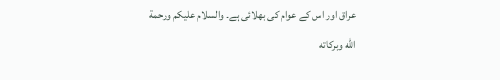عراق اور اس کے عوام کی بھلائی ہے۔ والسلام عليكم ورحمة الله وبركاته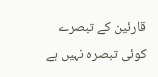قارئین کے تبصرے
کوئی تبصرہ نہیں ہے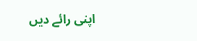اپنی رائے دیں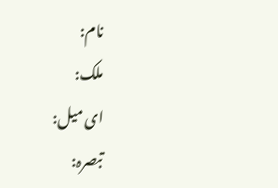نام:
ملک:
ای میل:
تبصرہ: